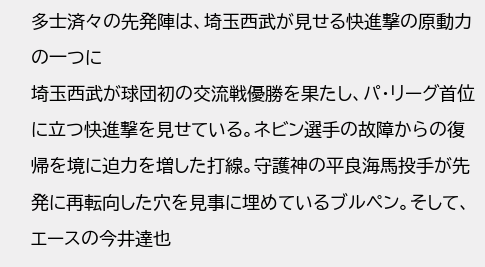多士済々の先発陣は、埼玉西武が見せる快進撃の原動力の一つに
埼玉西武が球団初の交流戦優勝を果たし、パ・リーグ首位に立つ快進撃を見せている。ネビン選手の故障からの復帰を境に迫力を増した打線。守護神の平良海馬投手が先発に再転向した穴を見事に埋めているブルペン。そして、エースの今井達也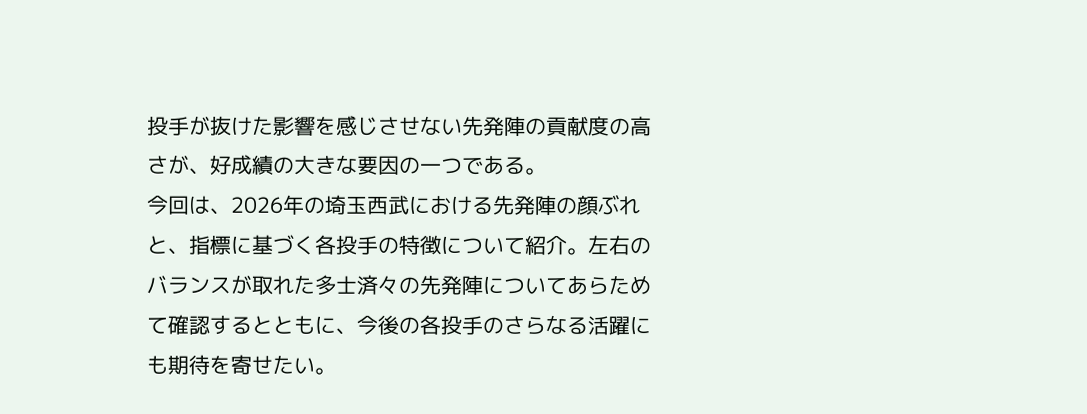投手が抜けた影響を感じさせない先発陣の貢献度の高さが、好成績の大きな要因の一つである。
今回は、2026年の埼玉西武における先発陣の顔ぶれと、指標に基づく各投手の特徴について紹介。左右のバランスが取れた多士済々の先発陣についてあらためて確認するとともに、今後の各投手のさらなる活躍にも期待を寄せたい。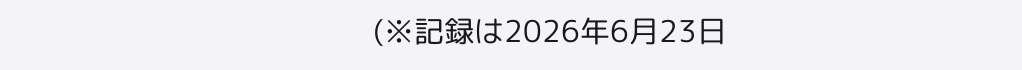(※記録は2026年6月23日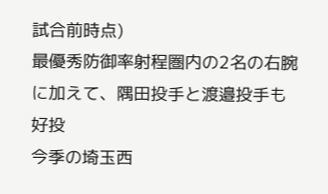試合前時点)
最優秀防御率射程圏内の2名の右腕に加えて、隅田投手と渡邉投手も好投
今季の埼玉西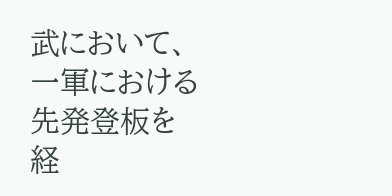武において、一軍における先発登板を経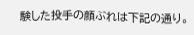験した投手の顔ぶれは下記の通り。